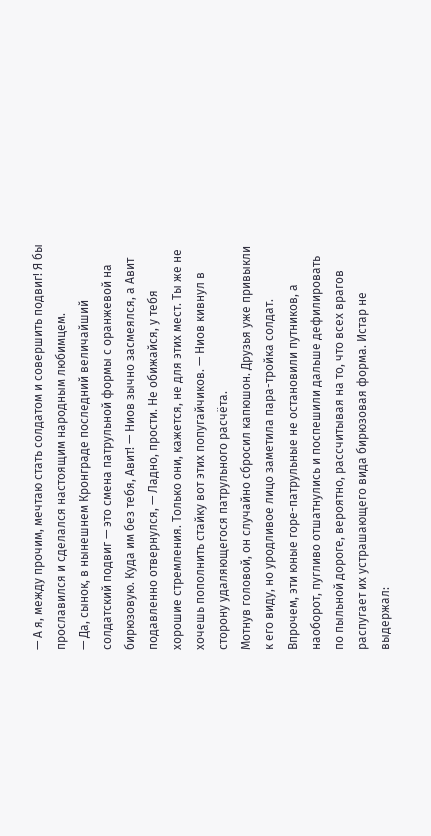— А я, между прочим, мечтаю стать солдатом и совершить подвиг! Я бы прославился и сделался настоящим народным любимцем.
— Да, сынок, в нынешнем Кронграде последний величайший солдатский подвиг — это смена патрульной формы с оранжевой на бирюзовую. Куда им без тебя, Авит! — Ниов зычно засмеялся, а Авит подавленно отвернулся, — Ладно, прости. Не обижайся, у тебя хорошие стремления. Только они, кажется, не для этих мест. Ты же не хочешь пополнить стайку вот этих попугайчиков. — Ниов кивнул в сторону удаляющегося патрульного расчёта.
Мотнув головой, он случайно сбросил капюшон. Друзья уже привыкли к его виду, но уродливое лицо заметила пара-тройка солдат. Впрочем, эти юные горе-патрульные не остановили путников, а наоборот, пугливо отшатнулись и поспешили дальше дефилировать по пыльной дороге, вероятно, рассчитывая на то, что всех врагов распугает их устрашающего вида бирюзовая форма. Истар не выдержал: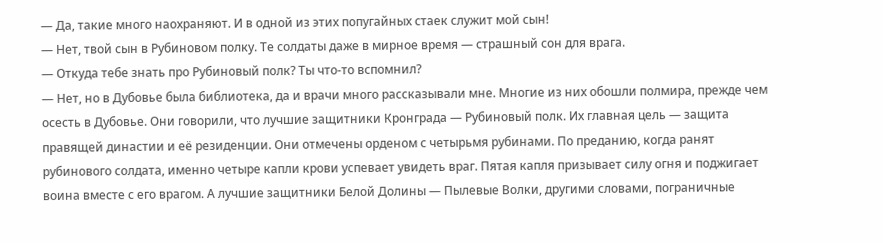— Да, такие много наохраняют. И в одной из этих попугайных стаек служит мой сын!
— Нет, твой сын в Рубиновом полку. Те солдаты даже в мирное время — страшный сон для врага.
— Откуда тебе знать про Рубиновый полк? Ты что-то вспомнил?
— Нет, но в Дубовье была библиотека, да и врачи много рассказывали мне. Многие из них обошли полмира, прежде чем осесть в Дубовье. Они говорили, что лучшие защитники Кронграда — Рубиновый полк. Их главная цель — защита правящей династии и её резиденции. Они отмечены орденом с четырьмя рубинами. По преданию, когда ранят рубинового солдата, именно четыре капли крови успевает увидеть враг. Пятая капля призывает силу огня и поджигает воина вместе с его врагом. А лучшие защитники Белой Долины — Пылевые Волки, другими словами, пограничные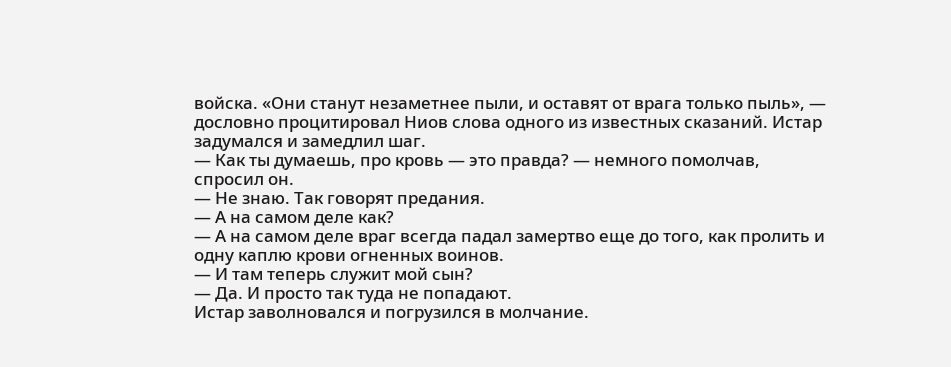войска. «Они станут незаметнее пыли, и оставят от врага только пыль», — дословно процитировал Ниов слова одного из известных сказаний. Истар задумался и замедлил шаг.
— Как ты думаешь, про кровь — это правда? — немного помолчав, спросил он.
— Не знаю. Так говорят предания.
— А на самом деле как?
— А на самом деле враг всегда падал замертво еще до того, как пролить и одну каплю крови огненных воинов.
— И там теперь служит мой сын?
— Да. И просто так туда не попадают.
Истар заволновался и погрузился в молчание.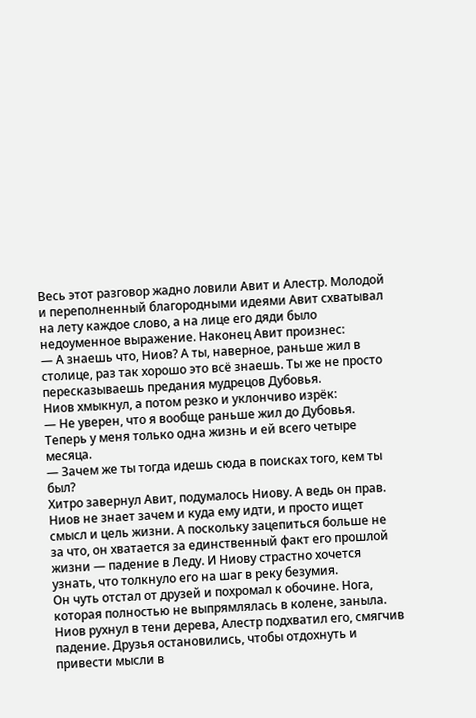Весь этот разговор жадно ловили Авит и Алестр. Молодой и переполненный благородными идеями Авит схватывал на лету каждое слово, а на лице его дяди было недоуменное выражение. Наконец Авит произнес:
— А знаешь что, Ниов? А ты, наверное, раньше жил в столице, раз так хорошо это всё знаешь. Ты же не просто пересказываешь предания мудрецов Дубовья.
Ниов хмыкнул, а потом резко и уклончиво изрёк:
— Не уверен, что я вообще раньше жил до Дубовья. Теперь у меня только одна жизнь и ей всего четыре месяца.
— Зачем же ты тогда идешь сюда в поисках того, кем ты был?
Хитро завернул Авит, подумалось Ниову. А ведь он прав. Ниов не знает зачем и куда ему идти, и просто ищет смысл и цель жизни. А поскольку зацепиться больше не за что, он хватается за единственный факт его прошлой жизни — падение в Леду. И Ниову страстно хочется узнать, что толкнуло его на шаг в реку безумия.
Он чуть отстал от друзей и похромал к обочине. Нога, которая полностью не выпрямлялась в колене, заныла. Ниов рухнул в тени дерева, Алестр подхватил его, смягчив падение. Друзья остановились, чтобы отдохнуть и привести мысли в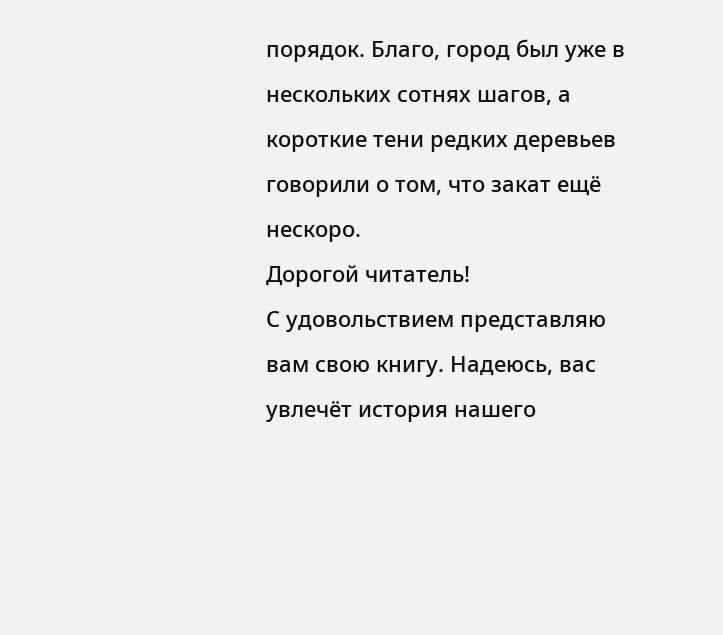порядок. Благо, город был уже в нескольких сотнях шагов, а короткие тени редких деревьев говорили о том, что закат ещё нескоро.
Дорогой читатель!
С удовольствием представляю вам свою книгу. Надеюсь, вас увлечёт история нашего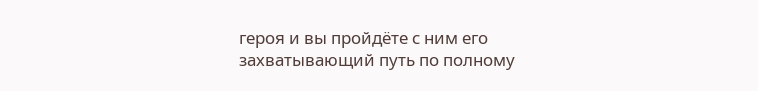героя и вы пройдёте с ним его захватывающий путь по полному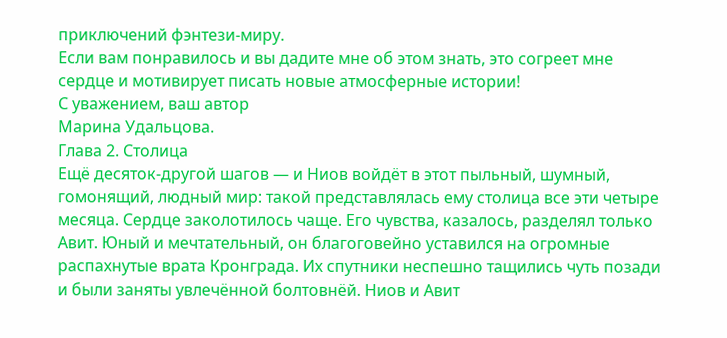приключений фэнтези-миру.
Если вам понравилось и вы дадите мне об этом знать, это согреет мне сердце и мотивирует писать новые атмосферные истории!
С уважением, ваш автор
Марина Удальцова.
Глава 2. Столица
Ещё десяток-другой шагов — и Ниов войдёт в этот пыльный, шумный, гомонящий, людный мир: такой представлялась ему столица все эти четыре месяца. Сердце заколотилось чаще. Его чувства, казалось, разделял только Авит. Юный и мечтательный, он благоговейно уставился на огромные распахнутые врата Кронграда. Их спутники неспешно тащились чуть позади и были заняты увлечённой болтовнёй. Ниов и Авит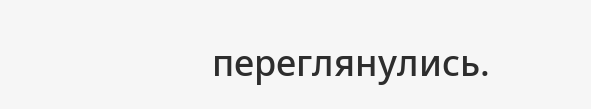переглянулись.